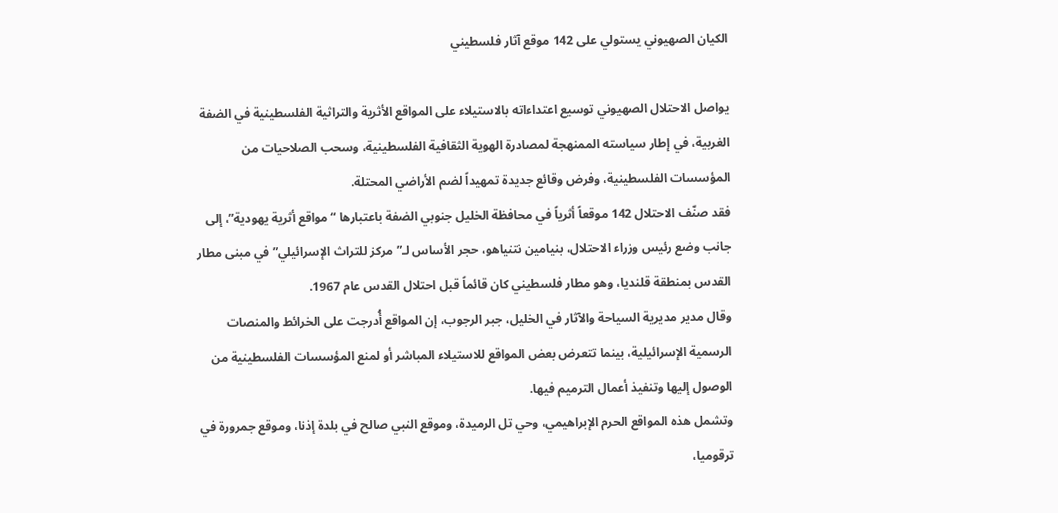الكيان الصهيوني يستولي على 142 موقع آثار فلسطيني

يواصل الاحتلال الصهيوني توسيع اعتداءاته بالاستيلاء على المواقع الأثرية والتراثية الفلسطينية في الضفة الغربية، في إطار سياسته الممنهجة لمصادرة الهوية الثقافية الفلسطينية، وسحب الصلاحيات من المؤسسات الفلسطينية، وفرض وقائع جديدة تمهيداً لضم الأراضي المحتلة.
فقد صنّف الاحتلال 142 موقعاً أثرياً في محافظة الخليل جنوبي الضفة باعتبارها “مواقع أثرية يهودية”، إلى جانب وضع رئيس وزراء الاحتلال، بنيامين نتنياهو، حجر الأساس لـ”مركز للتراث الإسرائيلي” في مبنى مطار القدس بمنطقة قلنديا، وهو مطار فلسطيني كان قائماً قبل احتلال القدس عام 1967.
وقال مدير مديرية السياحة والآثار في الخليل، جبر الرجوب، إن المواقع أُدرجت على الخرائط والمنصات الرسمية الإسرائيلية، بينما تتعرض بعض المواقع للاستيلاء المباشر أو لمنع المؤسسات الفلسطينية من الوصول إليها وتنفيذ أعمال الترميم فيها.
وتشمل هذه المواقع الحرم الإبراهيمي، وحي تل الرميدة، وموقع النبي صالح في بلدة إذنا، وموقع جمرورة في ترقوميا،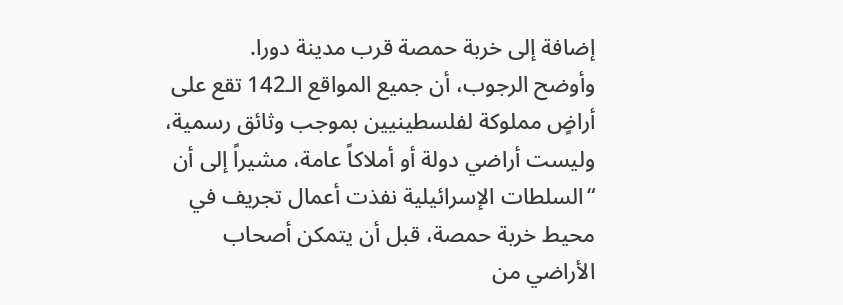إضافة إلى خربة حمصة قرب مدينة دورا.
وأوضح الرجوب، أن جميع المواقع الـ142 تقع على أراضٍ مملوكة لفلسطينيين بموجب وثائق رسمية، وليست أراضي دولة أو أملاكاً عامة، مشيراً إلى أن “السلطات الإسرائيلية نفذت أعمال تجريف في محيط خربة حمصة، قبل أن يتمكن أصحاب الأراضي من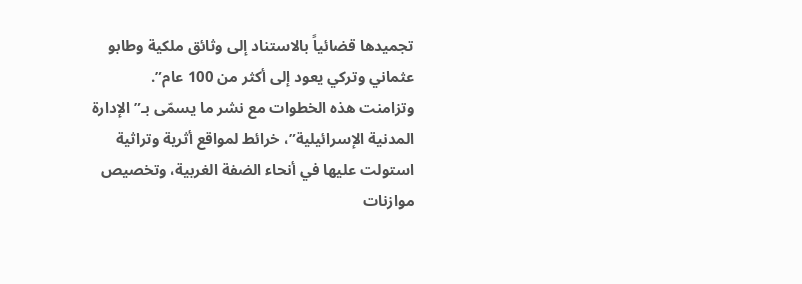تجميدها قضائياً بالاستناد إلى وثائق ملكية وطابو عثماني وتركي يعود إلى أكثر من 100 عام”.
وتزامنت هذه الخطوات مع نشر ما يسمّى بـ”الإدارة المدنية الإسرائيلية”، خرائط لمواقع أثرية وتراثية استولت عليها في أنحاء الضفة الغربية، وتخصيص موازنات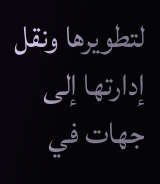لتطويرها ونقل إدارتها إلى جهات في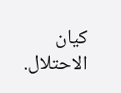كيان الاحتلال.